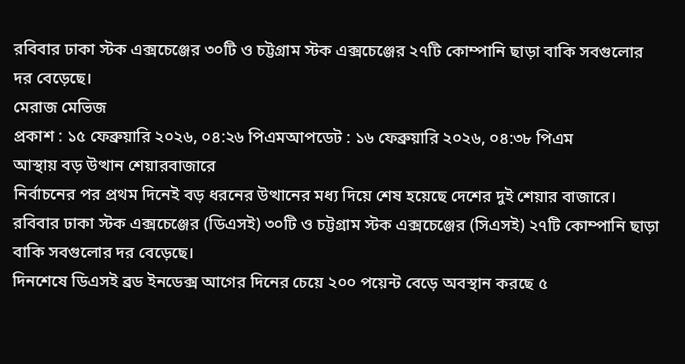রবিবার ঢাকা স্টক এক্সচেঞ্জের ৩০টি ও চট্টগ্রাম স্টক এক্সচেঞ্জের ২৭টি কোম্পানি ছাড়া বাকি সবগুলোর দর বেড়েছে।
মেরাজ মেভিজ
প্রকাশ : ১৫ ফেব্রুয়ারি ২০২৬, ০৪:২৬ পিএমআপডেট : ১৬ ফেব্রুয়ারি ২০২৬, ০৪:৩৮ পিএম
আস্থায় বড় উত্থান শেয়ারবাজারে
নির্বাচনের পর প্রথম দিনেই বড় ধরনের উত্থানের মধ্য দিয়ে শেষ হয়েছে দেশের দুই শেয়ার বাজারে।
রবিবার ঢাকা স্টক এক্সচেঞ্জের (ডিএসই) ৩০টি ও চট্টগ্রাম স্টক এক্সচেঞ্জের (সিএসই) ২৭টি কোম্পানি ছাড়া বাকি সবগুলোর দর বেড়েছে।
দিনশেষে ডিএসই ব্রড ইনডেক্স আগের দিনের চেয়ে ২০০ পয়েন্ট বেড়ে অবস্থান করছে ৫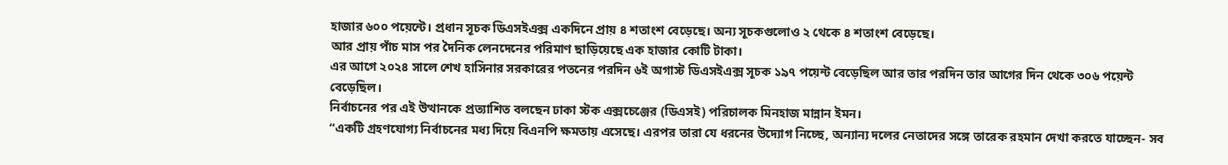হাজার ৬০০ পয়েন্টে। প্রধান সূচক ডিএসইএক্স একদিনে প্রায় ৪ শতাংশ বেড়েছে। অন্য সূচকগুলোও ২ থেকে ৪ শতাংশ বেড়েছে।
আর প্রায় পাঁচ মাস পর দৈনিক লেনদেনের পরিমাণ ছাড়িয়েছে এক হাজার কোটি টাকা।
এর আগে ২০২৪ সালে শেখ হাসিনার সরকারের পতনের পরদিন ৬ই অগাস্ট ডিএসইএক্স সূচক ১৯৭ পয়েন্ট বেড়েছিল আর তার পরদিন তার আগের দিন থেকে ৩০৬ পয়েন্ট বেড়েছিল।
নির্বাচনের পর এই উত্থানকে প্রত্যাশিত বলছেন ঢাকা স্টক এক্সচেঞ্জের (ডিএসই) পরিচালক মিনহাজ মান্নান ইমন।
“একটি গ্রহণযোগ্য নির্বাচনের মধ্য দিয়ে বিএনপি ক্ষমতায় এসেছে। এরপর তারা যে ধরনের উদ্যোগ নিচ্ছে, অন্যান্য দলের নেতাদের সঙ্গে তারেক রহমান দেখা করতে যাচ্ছেন- সব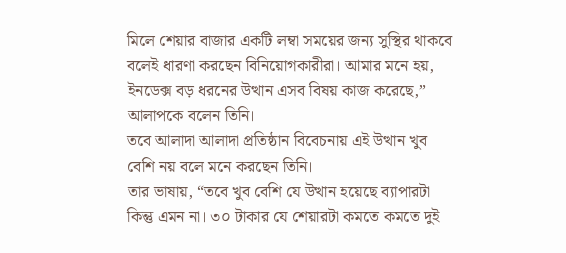মিলে শেয়ার বাজার একটি লম্বা সময়ের জন্য সুস্থির থাকবে বলেই ধারণা করছেন বিনিয়োগকারীরা। আমার মনে হয়, ইনডেক্স বড় ধরনের উত্থান এসব বিষয় কাজ করেছে,” আলাপকে বলেন তিনি।
তবে আলাদা আলাদা প্রতিষ্ঠান বিবেচনায় এই উত্থান খুব বেশি নয় বলে মনে করছেন তিনি।
তার ভাষায়, “তবে খুব বেশি যে উত্থান হয়েছে ব্যাপারটা কিন্তু এমন না। ৩০ টাকার যে শেয়ারটা কমতে কমতে দুই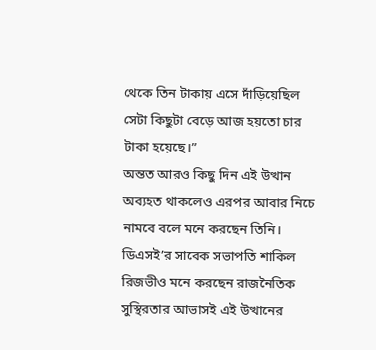থেকে তিন টাকায় এসে দাঁড়িয়েছিল সেটা কিছুটা বেড়ে আজ হয়তো চার টাকা হয়েছে।”
অন্তত আরও কিছু দিন এই উত্থান অব্যহত থাকলেও এরপর আবার নিচে নামবে বলে মনে করছেন তিনি।
ডিএসই’র সাবেক সভাপতি শাকিল রিজভীও মনে করছেন রাজনৈতিক সুস্থিরতার আভাসই এই উত্থানের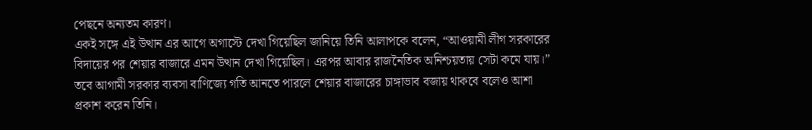পেছনে অন্যতম কারণ।
একই সঙ্গে এই উত্থান এর আগে অগাস্টে দেখা গিয়েছিল জানিয়ে তিনি আলাপকে বলেন, “আওয়ামী লীগ সরকারের বিদায়ের পর শেয়ার বাজারে এমন উত্থান দেখা গিয়েছিল। এরপর আবার রাজনৈতিক অনিশ্চয়তায় সেটা কমে যায়।”
তবে আগামী সরকার ব্যবসা বাণিজ্যে গতি আনতে পারলে শেয়ার বাজারের চাঙ্গাভাব বজায় থাকবে বলেও আশা প্রকাশ করেন তিনি।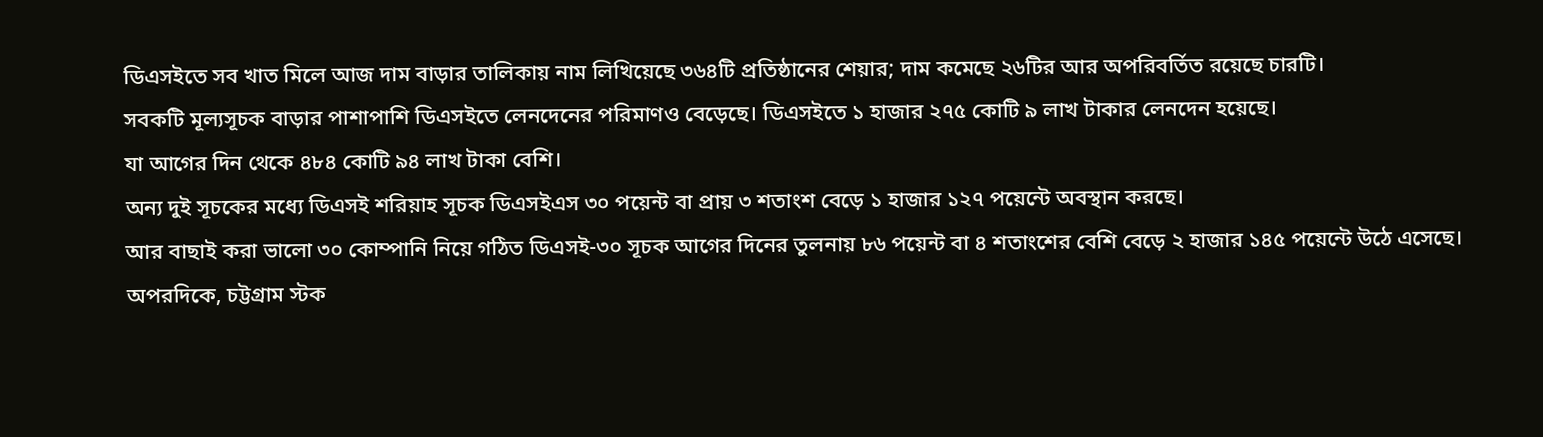ডিএসইতে সব খাত মিলে আজ দাম বাড়ার তালিকায় নাম লিখিয়েছে ৩৬৪টি প্রতিষ্ঠানের শেয়ার; দাম কমেছে ২৬টির আর অপরিবর্তিত রয়েছে চারটি।
সবকটি মূল্যসূচক বাড়ার পাশাপাশি ডিএসইতে লেনদেনের পরিমাণও বেড়েছে। ডিএসইতে ১ হাজার ২৭৫ কোটি ৯ লাখ টাকার লেনদেন হয়েছে।
যা আগের দিন থেকে ৪৮৪ কোটি ৯৪ লাখ টাকা বেশি।
অন্য দুই সূচকের মধ্যে ডিএসই শরিয়াহ সূচক ডিএসইএস ৩০ পয়েন্ট বা প্রায় ৩ শতাংশ বেড়ে ১ হাজার ১২৭ পয়েন্টে অবস্থান করছে।
আর বাছাই করা ভালো ৩০ কোম্পানি নিয়ে গঠিত ডিএসই-৩০ সূচক আগের দিনের তুলনায় ৮৬ পয়েন্ট বা ৪ শতাংশের বেশি বেড়ে ২ হাজার ১৪৫ পয়েন্টে উঠে এসেছে।
অপরদিকে, চট্টগ্রাম স্টক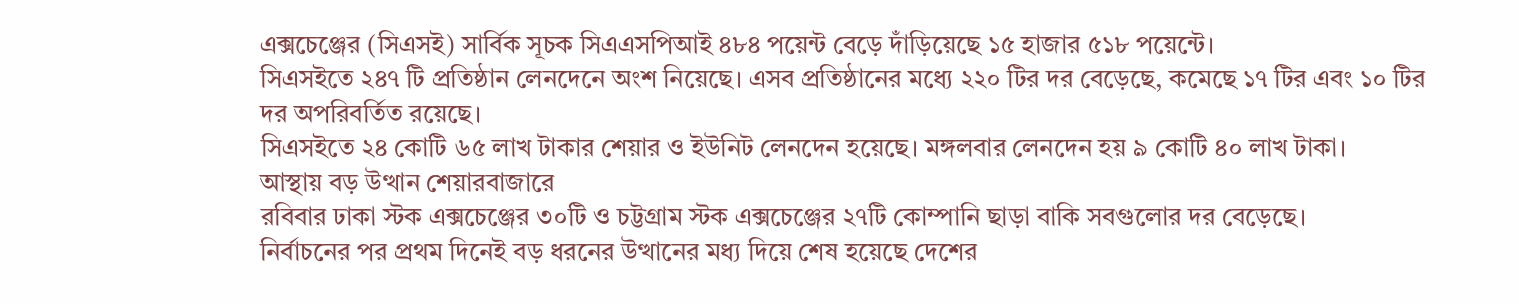এক্সচেঞ্জের (সিএসই) সার্বিক সূচক সিএএসপিআই ৪৮৪ পয়েন্ট বেড়ে দাঁড়িয়েছে ১৫ হাজার ৫১৮ পয়েন্টে।
সিএসইতে ২৪৭ টি প্রতিষ্ঠান লেনদেনে অংশ নিয়েছে। এসব প্রতিষ্ঠানের মধ্যে ২২০ টির দর বেড়েছে, কমেছে ১৭ টির এবং ১০ টির দর অপরিবর্তিত রয়েছে।
সিএসইতে ২৪ কোটি ৬৫ লাখ টাকার শেয়ার ও ইউনিট লেনদেন হয়েছে। মঙ্গলবার লেনদেন হয় ৯ কোটি ৪০ লাখ টাকা।
আস্থায় বড় উত্থান শেয়ারবাজারে
রবিবার ঢাকা স্টক এক্সচেঞ্জের ৩০টি ও চট্টগ্রাম স্টক এক্সচেঞ্জের ২৭টি কোম্পানি ছাড়া বাকি সবগুলোর দর বেড়েছে।
নির্বাচনের পর প্রথম দিনেই বড় ধরনের উত্থানের মধ্য দিয়ে শেষ হয়েছে দেশের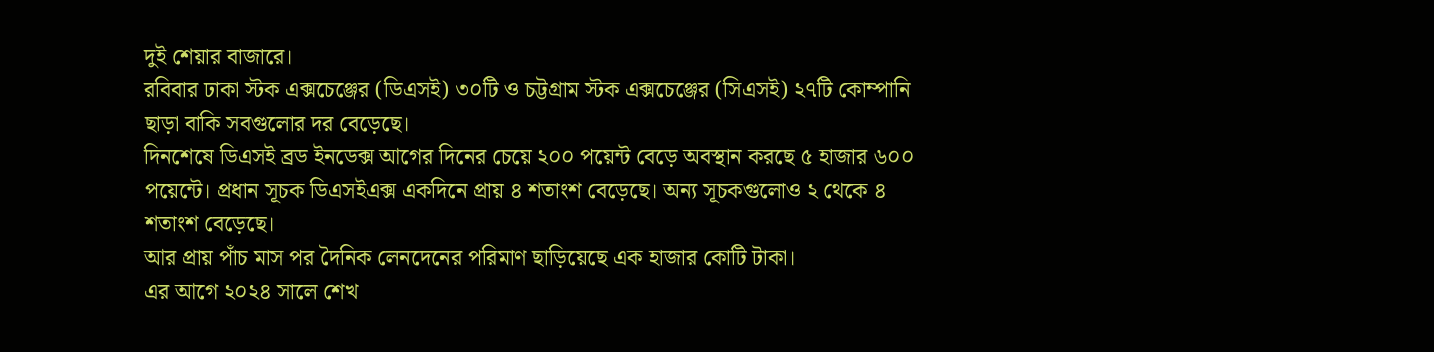দুই শেয়ার বাজারে।
রবিবার ঢাকা স্টক এক্সচেঞ্জের (ডিএসই) ৩০টি ও চট্টগ্রাম স্টক এক্সচেঞ্জের (সিএসই) ২৭টি কোম্পানি ছাড়া বাকি সবগুলোর দর বেড়েছে।
দিনশেষে ডিএসই ব্রড ইনডেক্স আগের দিনের চেয়ে ২০০ পয়েন্ট বেড়ে অবস্থান করছে ৫ হাজার ৬০০ পয়েন্টে। প্রধান সূচক ডিএসইএক্স একদিনে প্রায় ৪ শতাংশ বেড়েছে। অন্য সূচকগুলোও ২ থেকে ৪ শতাংশ বেড়েছে।
আর প্রায় পাঁচ মাস পর দৈনিক লেনদেনের পরিমাণ ছাড়িয়েছে এক হাজার কোটি টাকা।
এর আগে ২০২৪ সালে শেখ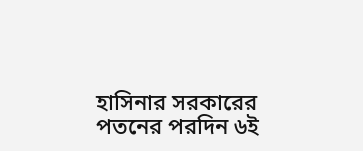হাসিনার সরকারের পতনের পরদিন ৬ই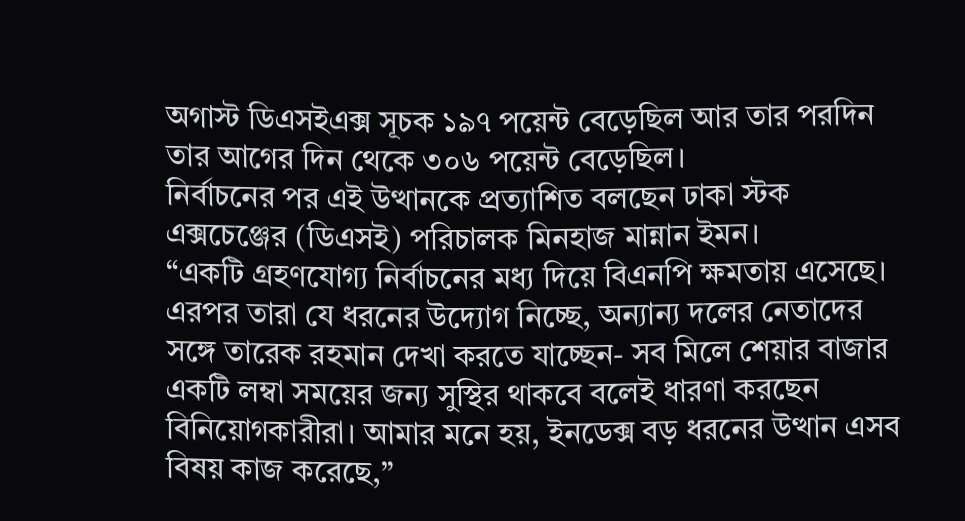অগাস্ট ডিএসইএক্স সূচক ১৯৭ পয়েন্ট বেড়েছিল আর তার পরদিন তার আগের দিন থেকে ৩০৬ পয়েন্ট বেড়েছিল।
নির্বাচনের পর এই উত্থানকে প্রত্যাশিত বলছেন ঢাকা স্টক এক্সচেঞ্জের (ডিএসই) পরিচালক মিনহাজ মান্নান ইমন।
“একটি গ্রহণযোগ্য নির্বাচনের মধ্য দিয়ে বিএনপি ক্ষমতায় এসেছে। এরপর তারা যে ধরনের উদ্যোগ নিচ্ছে, অন্যান্য দলের নেতাদের সঙ্গে তারেক রহমান দেখা করতে যাচ্ছেন- সব মিলে শেয়ার বাজার একটি লম্বা সময়ের জন্য সুস্থির থাকবে বলেই ধারণা করছেন বিনিয়োগকারীরা। আমার মনে হয়, ইনডেক্স বড় ধরনের উত্থান এসব বিষয় কাজ করেছে,”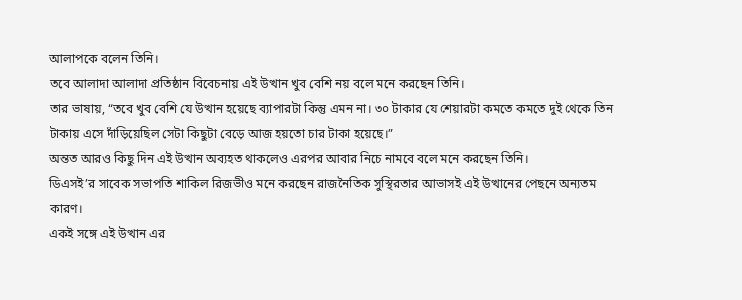আলাপকে বলেন তিনি।
তবে আলাদা আলাদা প্রতিষ্ঠান বিবেচনায় এই উত্থান খুব বেশি নয় বলে মনে করছেন তিনি।
তার ভাষায়, “তবে খুব বেশি যে উত্থান হয়েছে ব্যাপারটা কিন্তু এমন না। ৩০ টাকার যে শেয়ারটা কমতে কমতে দুই থেকে তিন টাকায় এসে দাঁড়িয়েছিল সেটা কিছুটা বেড়ে আজ হয়তো চার টাকা হয়েছে।”
অন্তত আরও কিছু দিন এই উত্থান অব্যহত থাকলেও এরপর আবার নিচে নামবে বলে মনে করছেন তিনি।
ডিএসই’র সাবেক সভাপতি শাকিল রিজভীও মনে করছেন রাজনৈতিক সুস্থিরতার আভাসই এই উত্থানের পেছনে অন্যতম কারণ।
একই সঙ্গে এই উত্থান এর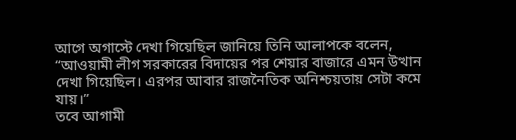আগে অগাস্টে দেখা গিয়েছিল জানিয়ে তিনি আলাপকে বলেন, “আওয়ামী লীগ সরকারের বিদায়ের পর শেয়ার বাজারে এমন উত্থান দেখা গিয়েছিল। এরপর আবার রাজনৈতিক অনিশ্চয়তায় সেটা কমে যায়।”
তবে আগামী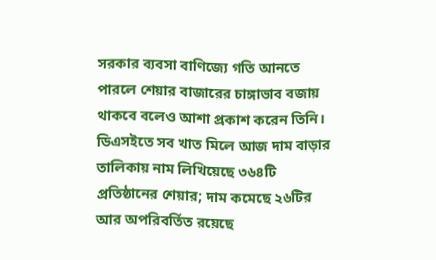সরকার ব্যবসা বাণিজ্যে গতি আনতে পারলে শেয়ার বাজারের চাঙ্গাভাব বজায় থাকবে বলেও আশা প্রকাশ করেন তিনি।
ডিএসইতে সব খাত মিলে আজ দাম বাড়ার তালিকায় নাম লিখিয়েছে ৩৬৪টি প্রতিষ্ঠানের শেয়ার; দাম কমেছে ২৬টির আর অপরিবর্তিত রয়েছে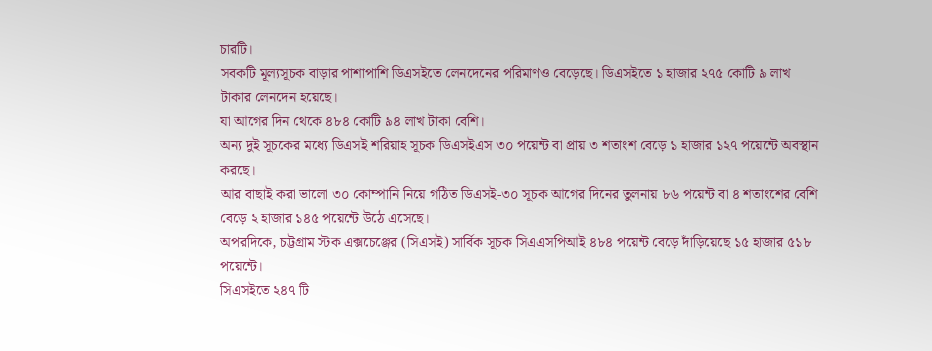চারটি।
সবকটি মূল্যসূচক বাড়ার পাশাপাশি ডিএসইতে লেনদেনের পরিমাণও বেড়েছে। ডিএসইতে ১ হাজার ২৭৫ কোটি ৯ লাখ টাকার লেনদেন হয়েছে।
যা আগের দিন থেকে ৪৮৪ কোটি ৯৪ লাখ টাকা বেশি।
অন্য দুই সূচকের মধ্যে ডিএসই শরিয়াহ সূচক ডিএসইএস ৩০ পয়েন্ট বা প্রায় ৩ শতাংশ বেড়ে ১ হাজার ১২৭ পয়েন্টে অবস্থান করছে।
আর বাছাই করা ভালো ৩০ কোম্পানি নিয়ে গঠিত ডিএসই-৩০ সূচক আগের দিনের তুলনায় ৮৬ পয়েন্ট বা ৪ শতাংশের বেশি বেড়ে ২ হাজার ১৪৫ পয়েন্টে উঠে এসেছে।
অপরদিকে, চট্টগ্রাম স্টক এক্সচেঞ্জের (সিএসই) সার্বিক সূচক সিএএসপিআই ৪৮৪ পয়েন্ট বেড়ে দাঁড়িয়েছে ১৫ হাজার ৫১৮ পয়েন্টে।
সিএসইতে ২৪৭ টি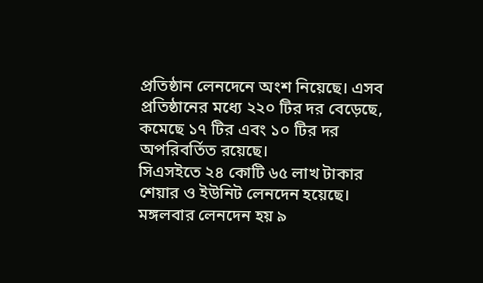প্রতিষ্ঠান লেনদেনে অংশ নিয়েছে। এসব প্রতিষ্ঠানের মধ্যে ২২০ টির দর বেড়েছে, কমেছে ১৭ টির এবং ১০ টির দর অপরিবর্তিত রয়েছে।
সিএসইতে ২৪ কোটি ৬৫ লাখ টাকার শেয়ার ও ইউনিট লেনদেন হয়েছে। মঙ্গলবার লেনদেন হয় ৯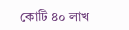কোটি ৪০ লাখ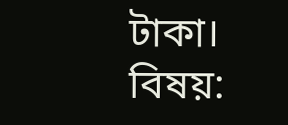টাকা।
বিষয়: